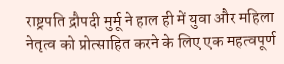राष्ट्रपति द्रौपदी मुर्मू ने हाल ही में युवा और महिला नेतृत्व को प्रोत्साहित करने के लिए एक महत्वपूर्ण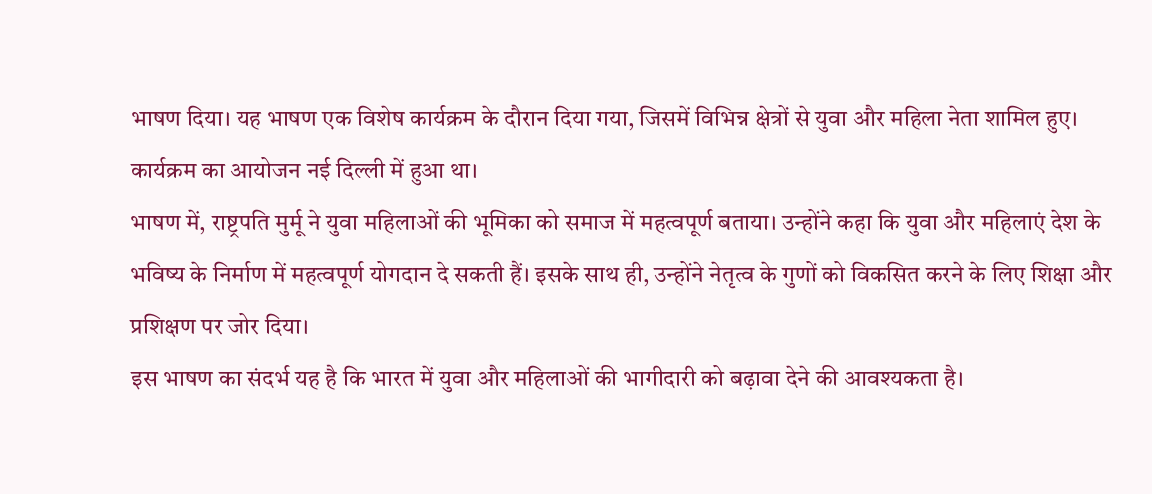भाषण दिया। यह भाषण एक विशेष कार्यक्रम के दौरान दिया गया, जिसमें विभिन्न क्षेत्रों से युवा और महिला नेता शामिल हुए। कार्यक्रम का आयोजन नई दिल्ली में हुआ था।
भाषण में, राष्ट्रपति मुर्मू ने युवा महिलाओं की भूमिका को समाज में महत्वपूर्ण बताया। उन्होंने कहा कि युवा और महिलाएं देश के भविष्य के निर्माण में महत्वपूर्ण योगदान दे सकती हैं। इसके साथ ही, उन्होंने नेतृत्व के गुणों को विकसित करने के लिए शिक्षा और प्रशिक्षण पर जोर दिया।
इस भाषण का संदर्भ यह है कि भारत में युवा और महिलाओं की भागीदारी को बढ़ावा देने की आवश्यकता है।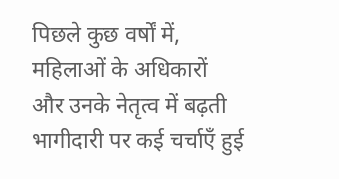पिछले कुछ वर्षों में, महिलाओं के अधिकारों और उनके नेतृत्व में बढ़ती भागीदारी पर कई चर्चाएँ हुई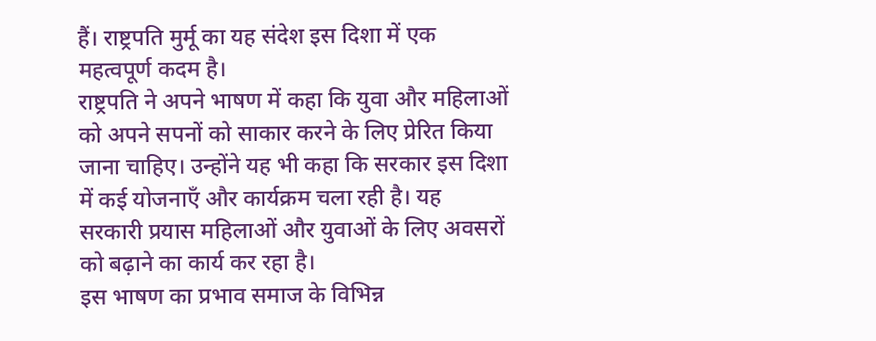हैं। राष्ट्रपति मुर्मू का यह संदेश इस दिशा में एक महत्वपूर्ण कदम है।
राष्ट्रपति ने अपने भाषण में कहा कि युवा और महिलाओं को अपने सपनों को साकार करने के लिए प्रेरित किया जाना चाहिए। उन्होंने यह भी कहा कि सरकार इस दिशा में कई योजनाएँ और कार्यक्रम चला रही है। यह सरकारी प्रयास महिलाओं और युवाओं के लिए अवसरों को बढ़ाने का कार्य कर रहा है।
इस भाषण का प्रभाव समाज के विभिन्न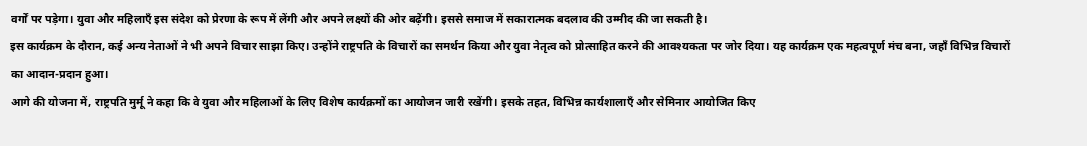वर्गों पर पड़ेगा। युवा और महिलाएँ इस संदेश को प्रेरणा के रूप में लेंगी और अपने लक्ष्यों की ओर बढ़ेंगी। इससे समाज में सकारात्मक बदलाव की उम्मीद की जा सकती है।
इस कार्यक्रम के दौरान, कई अन्य नेताओं ने भी अपने विचार साझा किए। उन्होंने राष्ट्रपति के विचारों का समर्थन किया और युवा नेतृत्व को प्रोत्साहित करने की आवश्यकता पर जोर दिया। यह कार्यक्रम एक महत्वपूर्ण मंच बना, जहाँ विभिन्न विचारों का आदान-प्रदान हुआ।
आगे की योजना में, राष्ट्रपति मुर्मू ने कहा कि वे युवा और महिलाओं के लिए विशेष कार्यक्रमों का आयोजन जारी रखेंगी। इसके तहत, विभिन्न कार्यशालाएँ और सेमिनार आयोजित किए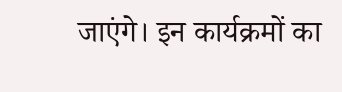जाएंगे। इन कार्यक्रमों का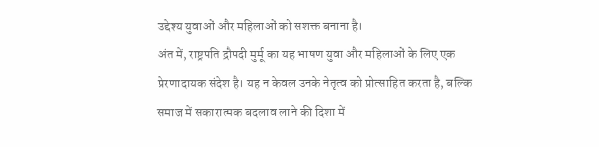उद्देश्य युवाओं और महिलाओं को सशक्त बनाना है।
अंत में, राष्ट्रपति द्रौपदी मुर्मू का यह भाषण युवा और महिलाओं के लिए एक प्रेरणादायक संदेश है। यह न केवल उनके नेतृत्व को प्रोत्साहित करता है, बल्कि समाज में सकारात्मक बदलाव लाने की दिशा में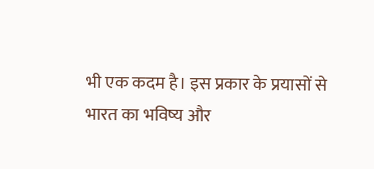भी एक कदम है। इस प्रकार के प्रयासों से भारत का भविष्य और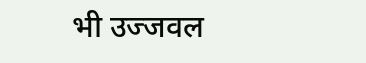भी उज्जवल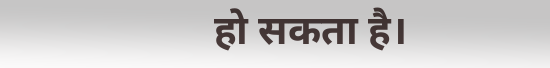हो सकता है।